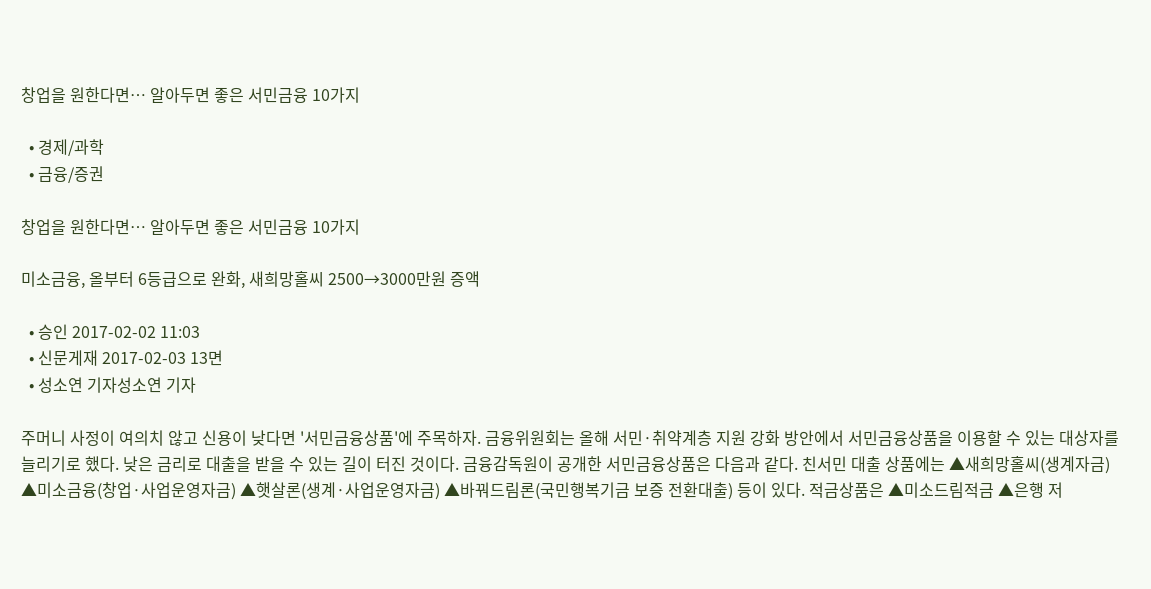창업을 원한다면… 알아두면 좋은 서민금융 10가지

  • 경제/과학
  • 금융/증권

창업을 원한다면… 알아두면 좋은 서민금융 10가지

미소금융, 올부터 6등급으로 완화, 새희망홀씨 2500→3000만원 증액

  • 승인 2017-02-02 11:03
  • 신문게재 2017-02-03 13면
  • 성소연 기자성소연 기자

주머니 사정이 여의치 않고 신용이 낮다면 '서민금융상품'에 주목하자. 금융위원회는 올해 서민·취약계층 지원 강화 방안에서 서민금융상품을 이용할 수 있는 대상자를 늘리기로 했다. 낮은 금리로 대출을 받을 수 있는 길이 터진 것이다. 금융감독원이 공개한 서민금융상품은 다음과 같다. 친서민 대출 상품에는 ▲새희망홀씨(생계자금) ▲미소금융(창업·사업운영자금) ▲햇살론(생계·사업운영자금) ▲바꿔드림론(국민행복기금 보증 전환대출) 등이 있다. 적금상품은 ▲미소드림적금 ▲은행 저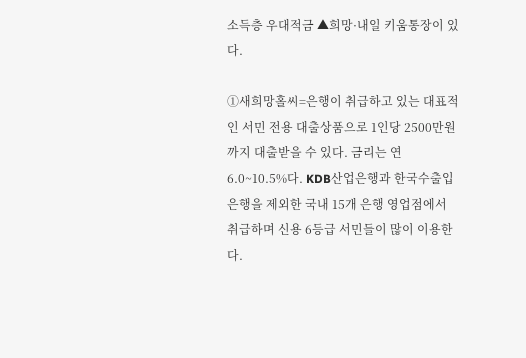소득층 우대적금 ▲희망·내일 키움통장이 있다.

①새희망홀씨=은행이 취급하고 있는 대표적인 서민 전용 대출상품으로 1인당 2500만원까지 대출받을 수 있다. 금리는 연 6.0~10.5%다. KDB산업은행과 한국수출입은행을 제외한 국내 15개 은행 영업점에서 취급하며 신용 6등급 서민들이 많이 이용한다.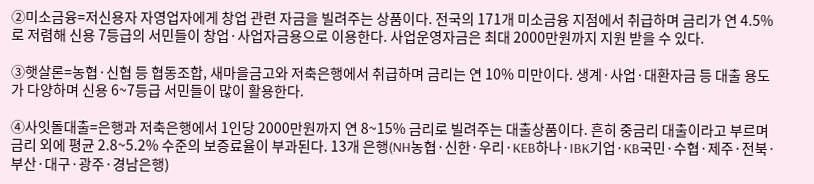②미소금융=저신용자 자영업자에게 창업 관련 자금을 빌려주는 상품이다. 전국의 171개 미소금융 지점에서 취급하며 금리가 연 4.5%로 저렴해 신용 7등급의 서민들이 창업·사업자금용으로 이용한다. 사업운영자금은 최대 2000만원까지 지원 받을 수 있다.

③햇살론=농협·신협 등 협동조합, 새마을금고와 저축은행에서 취급하며 금리는 연 10% 미만이다. 생계·사업·대환자금 등 대출 용도가 다양하며 신용 6~7등급 서민들이 많이 활용한다.

④사잇돌대출=은행과 저축은행에서 1인당 2000만원까지 연 8~15% 금리로 빌려주는 대출상품이다. 흔히 중금리 대출이라고 부르며 금리 외에 평균 2.8~5.2% 수준의 보증료율이 부과된다. 13개 은행(NH농협·신한·우리·KEB하나·IBK기업·KB국민·수협·제주·전북·부산·대구·광주·경남은행)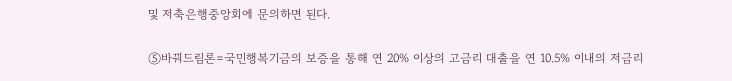및 저축은행중앙회에 문의하면 된다.

⑤바꿔드림론=국민행복기금의 보증을 통해 연 20% 이상의 고금리 대출을 연 10.5% 이내의 저금리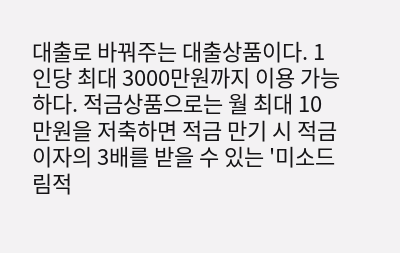대출로 바꿔주는 대출상품이다. 1인당 최대 3000만원까지 이용 가능하다. 적금상품으로는 월 최대 10만원을 저축하면 적금 만기 시 적금 이자의 3배를 받을 수 있는 '미소드림적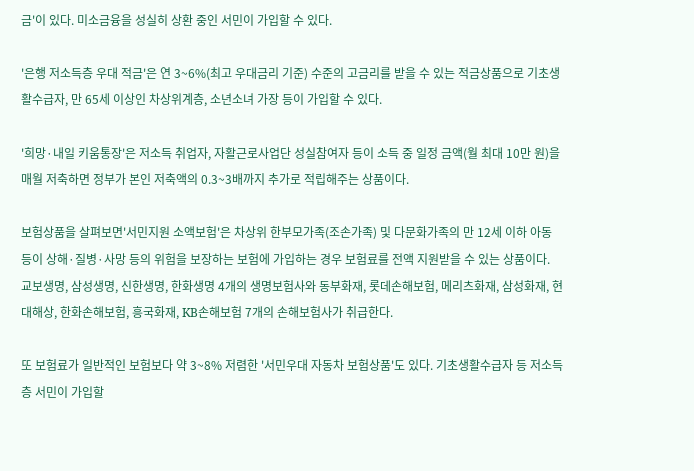금'이 있다. 미소금융을 성실히 상환 중인 서민이 가입할 수 있다.

'은행 저소득층 우대 적금'은 연 3~6%(최고 우대금리 기준) 수준의 고금리를 받을 수 있는 적금상품으로 기초생활수급자, 만 65세 이상인 차상위계층, 소년소녀 가장 등이 가입할 수 있다.

'희망·내일 키움통장'은 저소득 취업자, 자활근로사업단 성실참여자 등이 소득 중 일정 금액(월 최대 10만 원)을 매월 저축하면 정부가 본인 저축액의 0.3~3배까지 추가로 적립해주는 상품이다.

보험상품을 살펴보면'서민지원 소액보험'은 차상위 한부모가족(조손가족) 및 다문화가족의 만 12세 이하 아동 등이 상해·질병·사망 등의 위험을 보장하는 보험에 가입하는 경우 보험료를 전액 지원받을 수 있는 상품이다. 교보생명, 삼성생명, 신한생명, 한화생명 4개의 생명보험사와 동부화재, 롯데손해보험, 메리츠화재, 삼성화재, 현대해상, 한화손해보험, 흥국화재, KB손해보험 7개의 손해보험사가 취급한다.

또 보험료가 일반적인 보험보다 약 3~8% 저렴한 '서민우대 자동차 보험상품'도 있다. 기초생활수급자 등 저소득층 서민이 가입할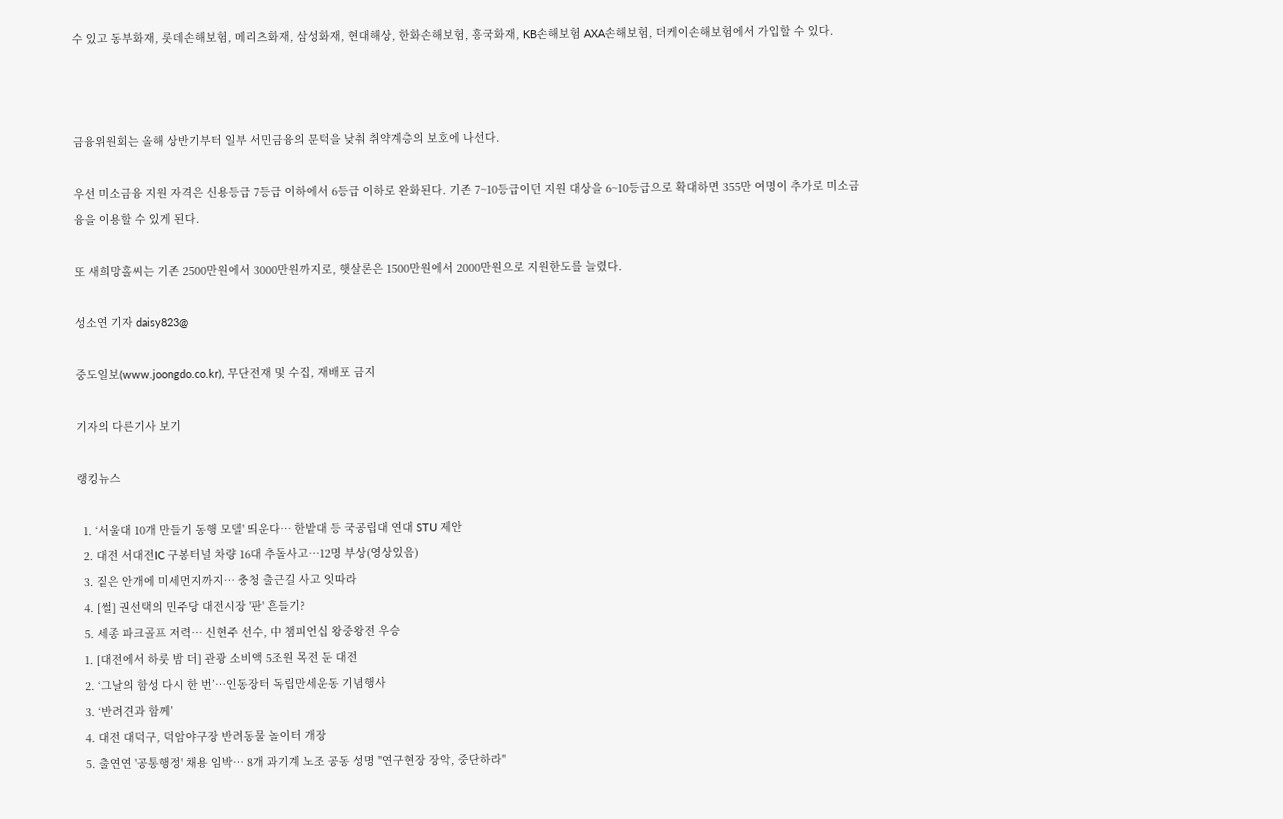수 있고 동부화재, 롯데손해보험, 메리츠화재, 삼성화재, 현대해상, 한화손해보험, 흥국화재, KB손해보험 AXA손해보험, 더케이손해보험에서 가입할 수 있다.



금융위원회는 올해 상반기부터 일부 서민금융의 문턱을 낮춰 취약계층의 보호에 나선다.

우선 미소금융 지원 자격은 신용등급 7등급 이하에서 6등급 이하로 완화된다. 기존 7~10등급이던 지원 대상을 6~10등급으로 확대하면 355만 여명이 추가로 미소금융을 이용할 수 있게 된다.

또 새희망홀씨는 기존 2500만원에서 3000만원까지로, 햇살론은 1500만원에서 2000만원으로 지원한도를 늘렸다.

성소연 기자 daisy823@

중도일보(www.joongdo.co.kr), 무단전재 및 수집, 재배포 금지

기자의 다른기사 보기

랭킹뉴스

  1. ‘서울대 10개 만들기 동행 모델' 띄운다… 한밭대 등 국공립대 연대 STU 제안
  2. 대전 서대전IC 구봉터널 차량 16대 추돌사고…12명 부상(영상있음)
  3. 짙은 안개에 미세먼지까지… 충청 출근길 사고 잇따라
  4. [썰] 권선택의 민주당 대전시장 '판' 흔들기?
  5. 세종 파크골프 저력… 신현주 선수, 中 챔피언십 왕중왕전 우승
  1. [대전에서 하룻 밤 더] 관광 소비액 5조원 목전 둔 대전
  2. ‘그날의 함성 다시 한 번’…인동장터 독립만세운동 기념행사
  3. ‘반려견과 함께’
  4. 대전 대덕구, 덕암야구장 반려동물 놀이터 개장
  5. 출연연 '공통행정' 채용 임박… 8개 과기계 노조 공동 성명 "연구현장 장악, 중단하라"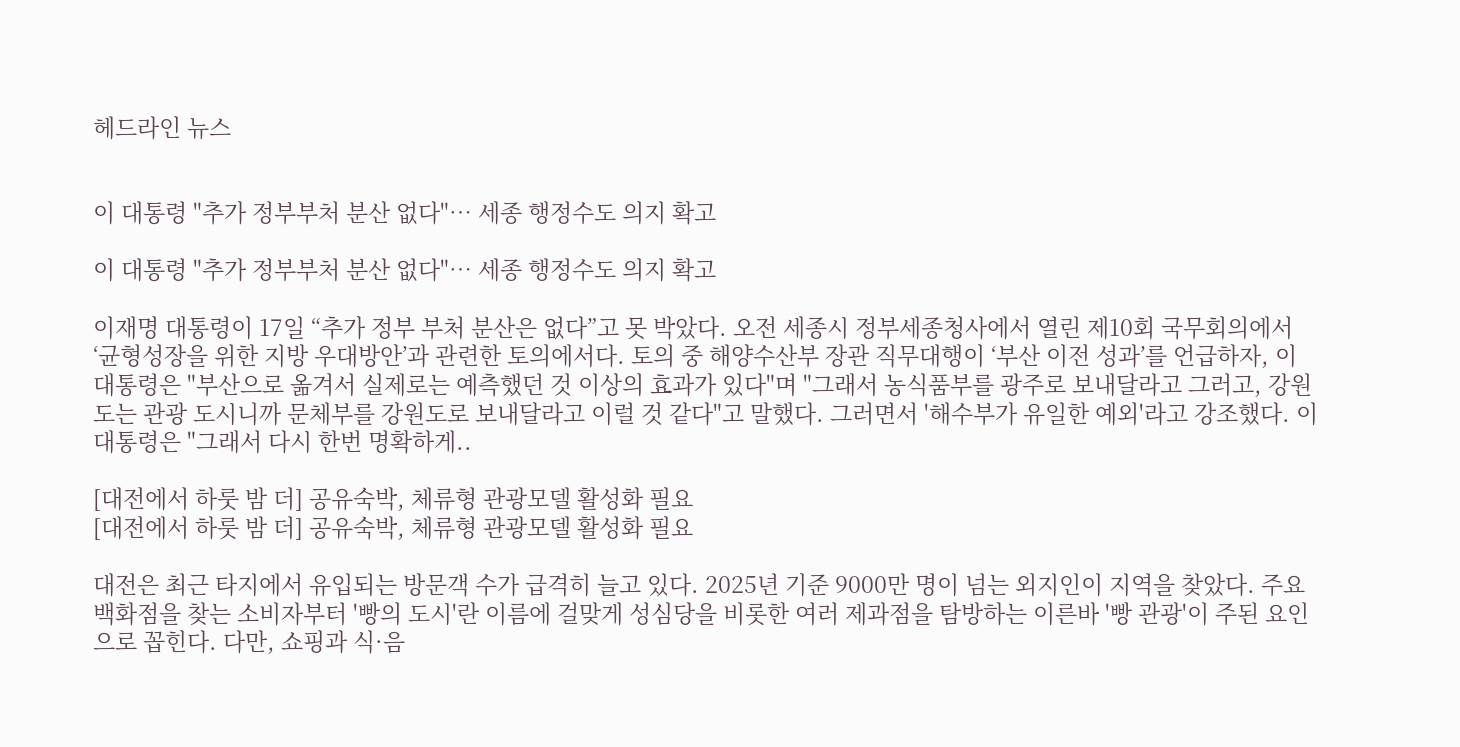헤드라인 뉴스


이 대통령 "추가 정부부처 분산 없다"… 세종 행정수도 의지 확고

이 대통령 "추가 정부부처 분산 없다"… 세종 행정수도 의지 확고

이재명 대통령이 17일 “추가 정부 부처 분산은 없다”고 못 박았다. 오전 세종시 정부세종청사에서 열린 제10회 국무회의에서 ‘균형성장을 위한 지방 우대방안’과 관련한 토의에서다. 토의 중 해양수산부 장관 직무대행이 ‘부산 이전 성과’를 언급하자, 이 대통령은 "부산으로 옮겨서 실제로는 예측했던 것 이상의 효과가 있다"며 "그래서 농식품부를 광주로 보내달라고 그러고, 강원도는 관광 도시니까 문체부를 강원도로 보내달라고 이럴 것 같다"고 말했다. 그러면서 '해수부가 유일한 예외'라고 강조했다. 이 대통령은 "그래서 다시 한번 명확하게..

[대전에서 하룻 밤 더] 공유숙박, 체류형 관광모델 활성화 필요
[대전에서 하룻 밤 더] 공유숙박, 체류형 관광모델 활성화 필요

대전은 최근 타지에서 유입되는 방문객 수가 급격히 늘고 있다. 2025년 기준 9000만 명이 넘는 외지인이 지역을 찾았다. 주요 백화점을 찾는 소비자부터 '빵의 도시'란 이름에 걸맞게 성심당을 비롯한 여러 제과점을 탐방하는 이른바 '빵 관광'이 주된 요인으로 꼽힌다. 다만, 쇼핑과 식·음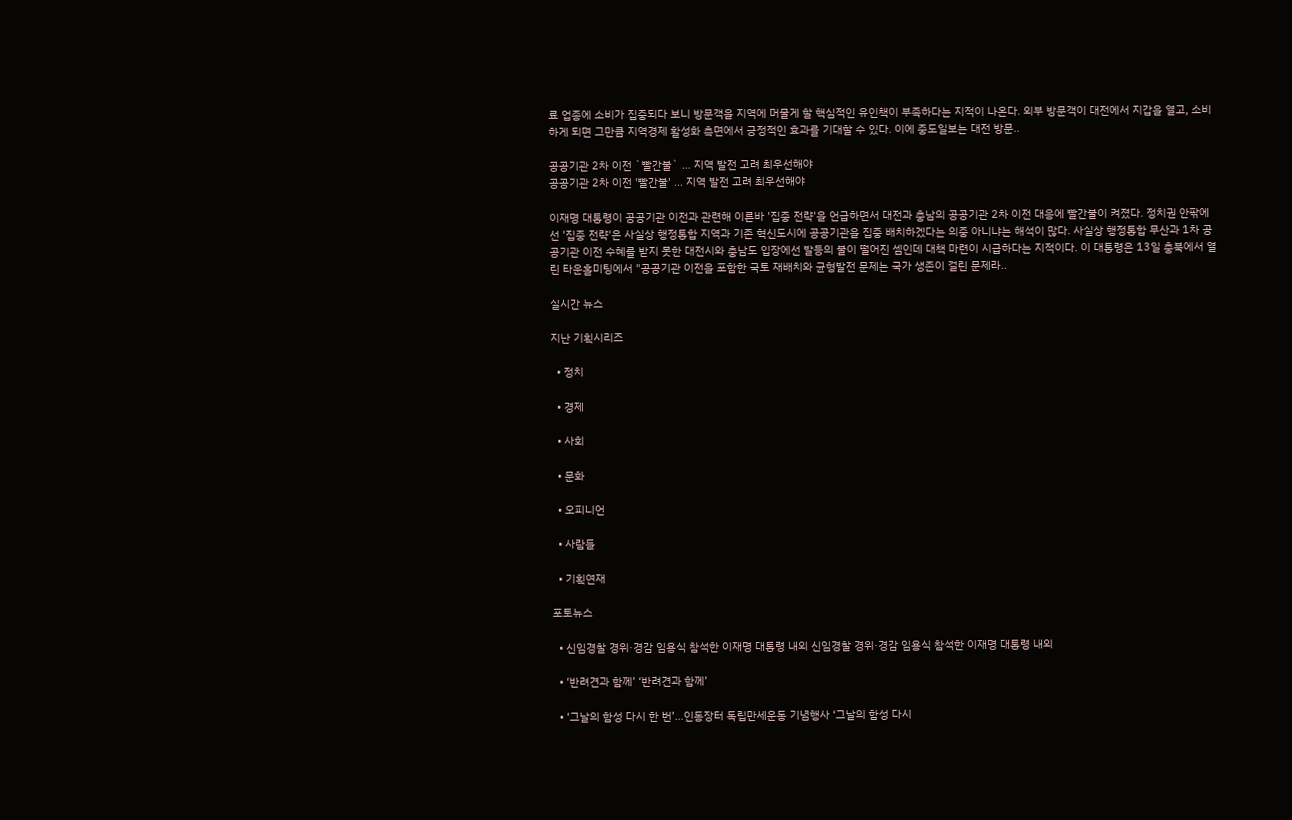료 업종에 소비가 집중되다 보니 방문객을 지역에 머물게 할 핵심적인 유인책이 부족하다는 지적이 나온다. 외부 방문객이 대전에서 지갑을 열고, 소비하게 되면 그만큼 지역경제 활성화 측면에서 긍정적인 효과를 기대할 수 있다. 이에 중도일보는 대전 방문..

공공기관 2차 이전 `빨간불` … 지역 발전 고려 최우선해야
공공기관 2차 이전 '빨간불' … 지역 발전 고려 최우선해야

이재명 대통령이 공공기관 이전과 관련해 이른바 '집중 전략'을 언급하면서 대전과 충남의 공공기관 2차 이전 대응에 빨간불이 켜졌다. 정치권 안팎에선 '집중 전략'은 사실상 행정통합 지역과 기존 혁신도시에 공공기관을 집중 배치하겠다는 의중 아니냐는 해석이 많다. 사실상 행정통합 무산과 1차 공공기관 이전 수혜를 받지 못한 대전시와 충남도 입장에선 발등의 불이 떨어진 셈인데 대책 마련이 시급하다는 지적이다. 이 대통령은 13일 충북에서 열린 타운홀미팅에서 "공공기관 이전을 포함한 국토 재배치와 균형발전 문제는 국가 생존이 걸린 문제라..

실시간 뉴스

지난 기획시리즈

  • 정치

  • 경제

  • 사회

  • 문화

  • 오피니언

  • 사람들

  • 기획연재

포토뉴스

  • 신임경찰 경위·경감 임용식 참석한 이재명 대통령 내외 신임경찰 경위·경감 임용식 참석한 이재명 대통령 내외

  • ‘반려견과 함께’ ‘반려견과 함께’

  • ‘그날의 함성 다시 한 번’…인동장터 독립만세운동 기념행사 ‘그날의 함성 다시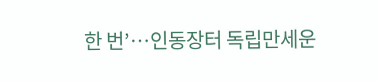한 번’…인동장터 독립만세운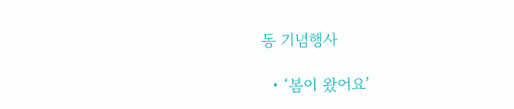동 기념행사

  • ‘봄이 왔어요’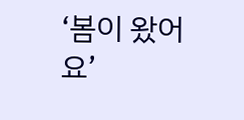‘봄이 왔어요’